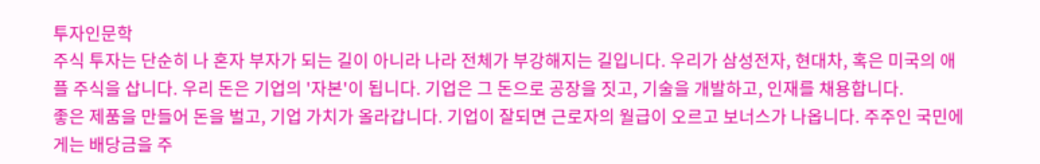투자인문학
주식 투자는 단순히 나 혼자 부자가 되는 길이 아니라 나라 전체가 부강해지는 길입니다. 우리가 삼성전자, 현대차, 혹은 미국의 애플 주식을 삽니다. 우리 돈은 기업의 '자본'이 됩니다. 기업은 그 돈으로 공장을 짓고, 기술을 개발하고, 인재를 채용합니다.
좋은 제품을 만들어 돈을 벌고, 기업 가치가 올라갑니다. 기업이 잘되면 근로자의 월급이 오르고 보너스가 나옵니다. 주주인 국민에게는 배당금을 주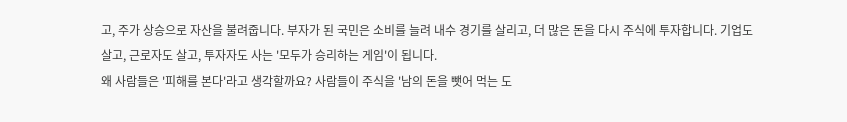고, 주가 상승으로 자산을 불려줍니다. 부자가 된 국민은 소비를 늘려 내수 경기를 살리고, 더 많은 돈을 다시 주식에 투자합니다. 기업도 살고, 근로자도 살고, 투자자도 사는 '모두가 승리하는 게임'이 됩니다.
왜 사람들은 '피해를 본다'라고 생각할까요? 사람들이 주식을 '남의 돈을 뺏어 먹는 도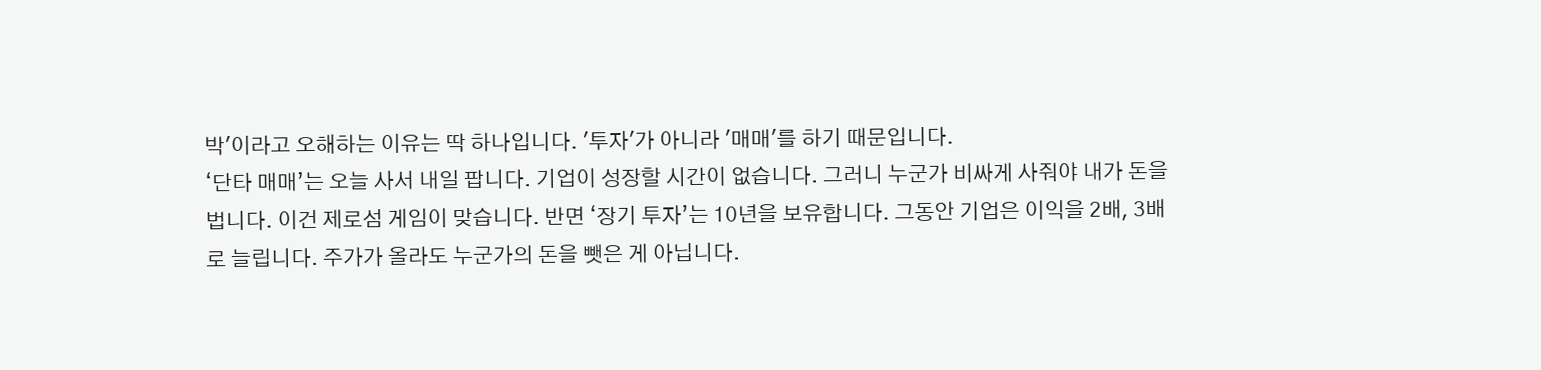박'이라고 오해하는 이유는 딱 하나입니다. '투자'가 아니라 '매매'를 하기 때문입니다.
‘단타 매매’는 오늘 사서 내일 팝니다. 기업이 성장할 시간이 없습니다. 그러니 누군가 비싸게 사줘야 내가 돈을 법니다. 이건 제로섬 게임이 맞습니다. 반면 ‘장기 투자’는 10년을 보유합니다. 그동안 기업은 이익을 2배, 3배로 늘립니다. 주가가 올라도 누군가의 돈을 뺏은 게 아닙니다.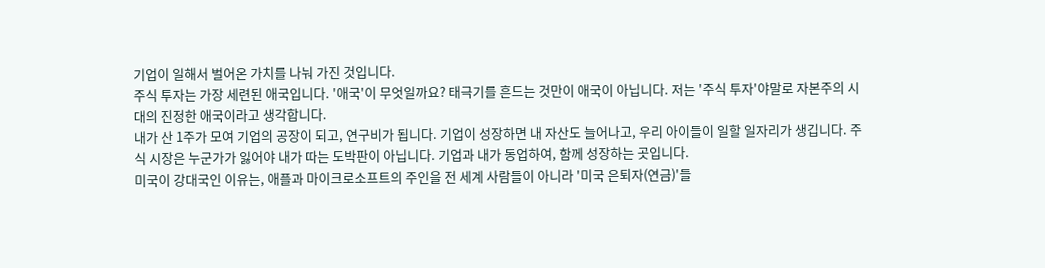기업이 일해서 벌어온 가치를 나눠 가진 것입니다.
주식 투자는 가장 세련된 애국입니다. '애국'이 무엇일까요? 태극기를 흔드는 것만이 애국이 아닙니다. 저는 '주식 투자'야말로 자본주의 시대의 진정한 애국이라고 생각합니다.
내가 산 1주가 모여 기업의 공장이 되고, 연구비가 됩니다. 기업이 성장하면 내 자산도 늘어나고, 우리 아이들이 일할 일자리가 생깁니다. 주식 시장은 누군가가 잃어야 내가 따는 도박판이 아닙니다. 기업과 내가 동업하여, 함께 성장하는 곳입니다.
미국이 강대국인 이유는, 애플과 마이크로소프트의 주인을 전 세계 사람들이 아니라 '미국 은퇴자(연금)'들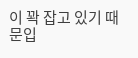이 꽉 잡고 있기 때문입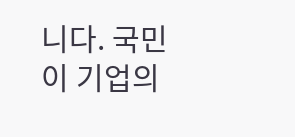니다. 국민이 기업의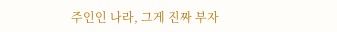주인인 나라, 그게 진짜 부자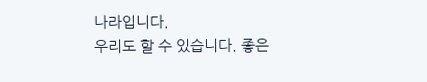나라입니다.
우리도 할 수 있습니다. 좋은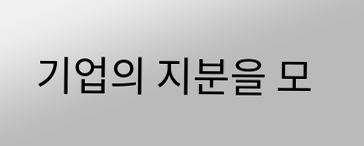기업의 지분을 모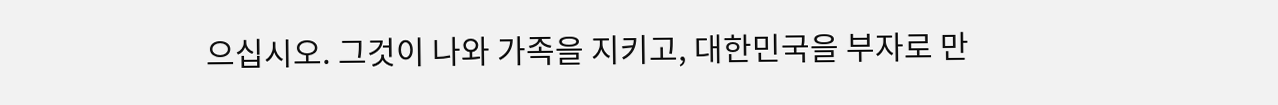으십시오. 그것이 나와 가족을 지키고, 대한민국을 부자로 만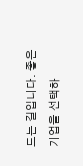드는 길입니다. 좋은 기업을 선택하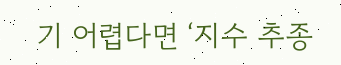기 어렵다면 ‘지수 추종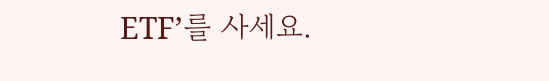ETF’를 사세요.